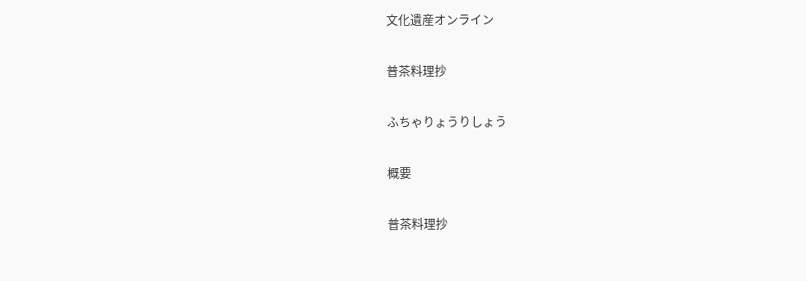文化遺産オンライン

普茶料理抄

ふちゃりょうりしょう

概要

普茶料理抄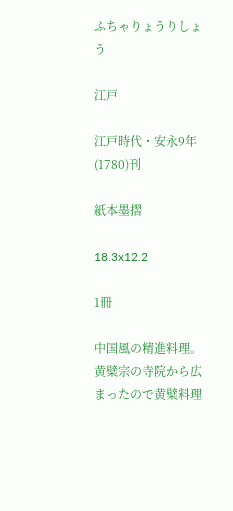ふちゃりょうりしょう

江戸

江戸時代・安永9年(1780)刊

紙本墨摺

18.3x12.2

1冊

中国風の精進料理。黄檗宗の寺院から広まったので黄檗料理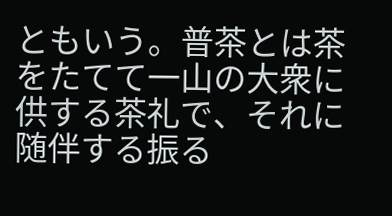ともいう。普茶とは茶をたてて一山の大衆に供する茶礼で、それに随伴する振る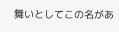舞いとしてこの名があ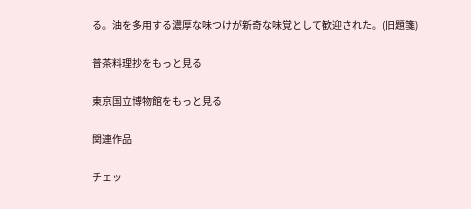る。油を多用する濃厚な味つけが新奇な味覚として歓迎された。(旧題箋)

普茶料理抄をもっと見る

東京国立博物館をもっと見る

関連作品

チェッ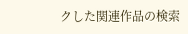クした関連作品の検索